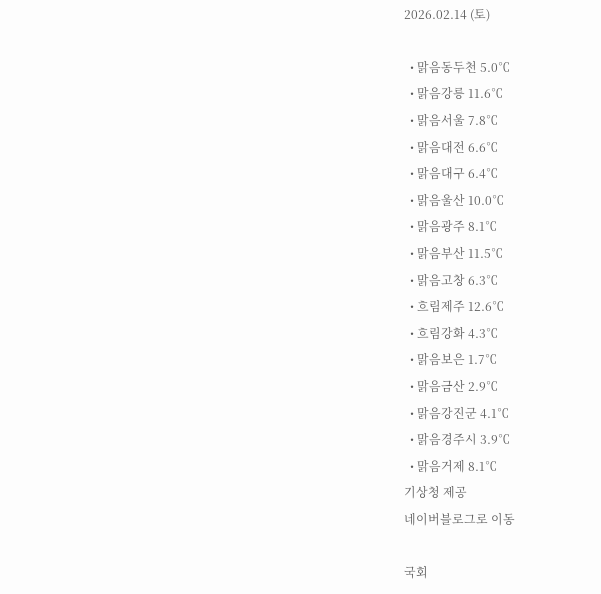2026.02.14 (토)

  • 맑음동두천 5.0℃
  • 맑음강릉 11.6℃
  • 맑음서울 7.8℃
  • 맑음대전 6.6℃
  • 맑음대구 6.4℃
  • 맑음울산 10.0℃
  • 맑음광주 8.1℃
  • 맑음부산 11.5℃
  • 맑음고창 6.3℃
  • 흐림제주 12.6℃
  • 흐림강화 4.3℃
  • 맑음보은 1.7℃
  • 맑음금산 2.9℃
  • 맑음강진군 4.1℃
  • 맑음경주시 3.9℃
  • 맑음거제 8.1℃
기상청 제공
네이버블로그로 이동

국회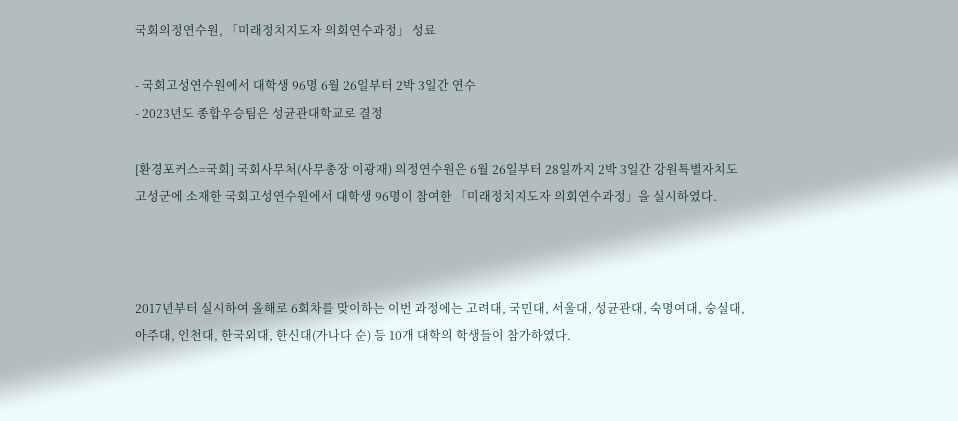국회의정연수원, 「미래정치지도자 의회연수과정」 성료

- 국회고성연수원에서 대학생 96명 6월 26일부터 2박 3일간 연수
- 2023년도 종합우승팀은 성균관대학교로 결정

[환경포커스=국회] 국회사무처(사무총장 이광재) 의정연수원은 6월 26일부터 28일까지 2박 3일간 강원특별자치도 고성군에 소재한 국회고성연수원에서 대학생 96명이 참여한 「미래정치지도자 의회연수과정」을 실시하였다.



2017년부터 실시하여 올해로 6회차를 맞이하는 이번 과정에는 고려대, 국민대, 서울대, 성균관대, 숙명여대, 숭실대, 아주대, 인천대, 한국외대, 한신대(가나다 순) 등 10개 대학의 학생들이 참가하였다.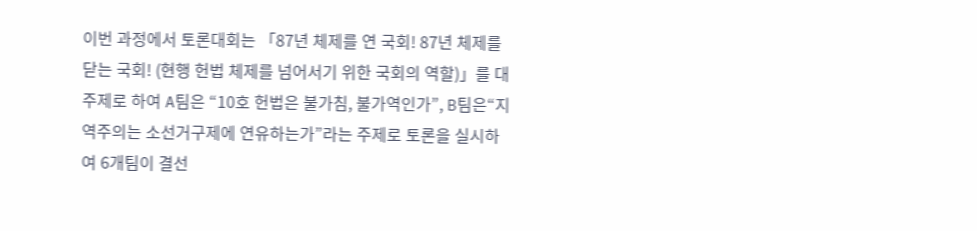이번 과정에서 토론대회는 「87년 체제를 연 국회! 87년 체제를 닫는 국회! (현행 헌법 체제를 넘어서기 위한 국회의 역할)」를 대주제로 하여 A팀은 “10호 헌법은 불가침, 불가역인가”, B팀은“지역주의는 소선거구제에 연유하는가”라는 주제로 토론을 실시하여 6개팀이 결선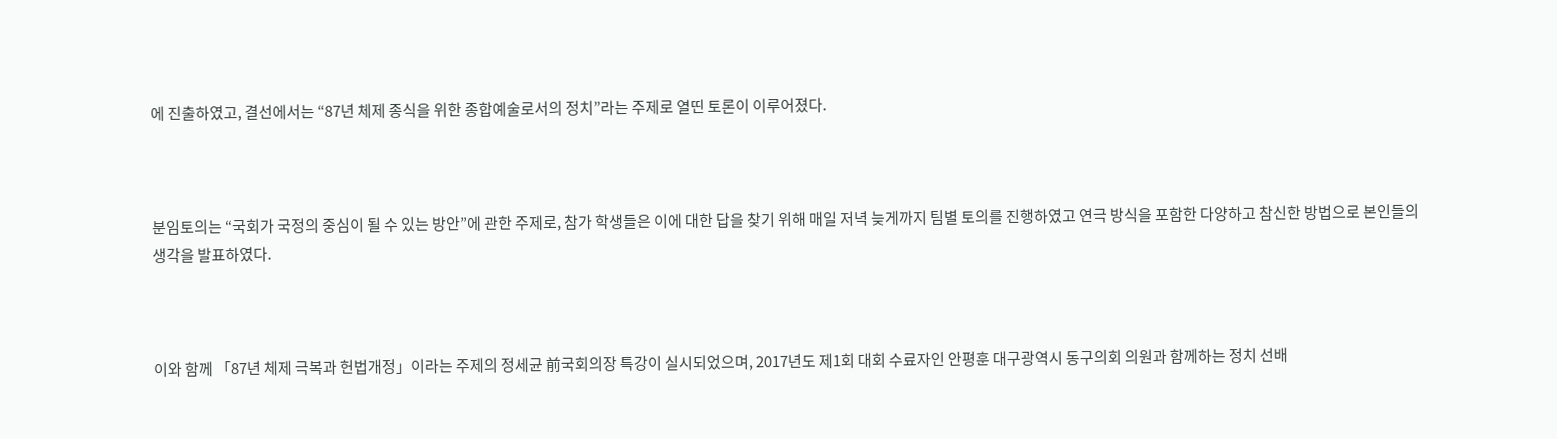에 진출하였고, 결선에서는 “87년 체제 종식을 위한 종합예술로서의 정치”라는 주제로 열띤 토론이 이루어졌다.



분임토의는 “국회가 국정의 중심이 될 수 있는 방안”에 관한 주제로, 참가 학생들은 이에 대한 답을 찾기 위해 매일 저녁 늦게까지 팀별 토의를 진행하였고 연극 방식을 포함한 다양하고 참신한 방법으로 본인들의 생각을 발표하였다.



이와 함께 「87년 체제 극복과 헌법개정」이라는 주제의 정세균 前국회의장 특강이 실시되었으며, 2017년도 제1회 대회 수료자인 안평훈 대구광역시 동구의회 의원과 함께하는 정치 선배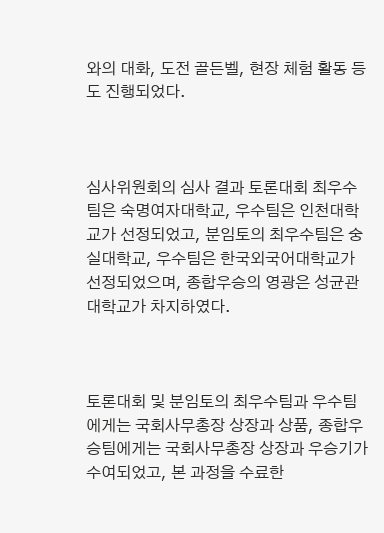와의 대화, 도전 골든벨, 현장 체험 활동 등도 진행되었다.



심사위원회의 심사 결과 토론대회 최우수팀은 숙명여자대학교, 우수팀은 인천대학교가 선정되었고, 분임토의 최우수팀은 숭실대학교, 우수팀은 한국외국어대학교가 선정되었으며, 종합우승의 영광은 성균관대학교가 차지하였다.



토론대회 및 분임토의 최우수팀과 우수팀에게는 국회사무총장 상장과 상품, 종합우승팀에게는 국회사무총장 상장과 우승기가 수여되었고, 본 과정을 수료한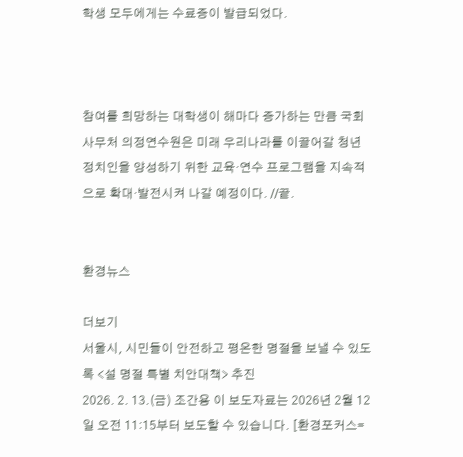학생 모두에게는 수료증이 발급되었다.



참여를 희망하는 대학생이 해마다 증가하는 만큼 국회사무처 의정연수원은 미래 우리나라를 이끌어갈 청년 정치인을 양성하기 위한 교육·연수 프로그램을 지속적으로 확대·발전시켜 나갈 예정이다. //끝.


환경뉴스

더보기
서울시, 시민들이 안전하고 평온한 명절을 보낼 수 있도록 <설 명절 특별 치안대책> 추진
2026. 2. 13.(금) 조간용 이 보도자료는 2026년 2월 12일 오전 11:15부터 보도할 수 있습니다. [환경포커스=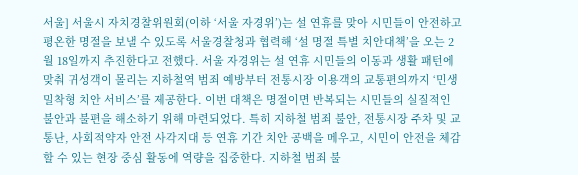서울] 서울시 자치경찰위원회(이하 ‘서울 자경위’)는 설 연휴를 맞아 시민들이 안전하고 평온한 명절을 보낼 수 있도록 서울경찰청과 협력해 ‘설 명절 특별 치안대책’을 오는 2월 18일까지 추진한다고 전했다. 서울 자경위는 설 연휴 시민들의 이동과 생활 패턴에 맞춰 귀성객이 몰리는 지하철역 범죄 예방부터 전통시장 이용객의 교통편의까지 ‘민생 밀착형 치안 서비스’를 제공한다. 이번 대책은 명절이면 반복되는 시민들의 실질적인 불안과 불편을 해소하기 위해 마련되었다. 특히 지하철 범죄 불안, 전통시장 주차 및 교통난, 사회적약자 안전 사각지대 등 연휴 기간 치안 공백을 메우고, 시민이 안전을 체감할 수 있는 현장 중심 활동에 역량을 집중한다. 지하철 범죄 불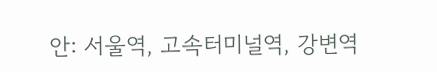안: 서울역, 고속터미널역, 강변역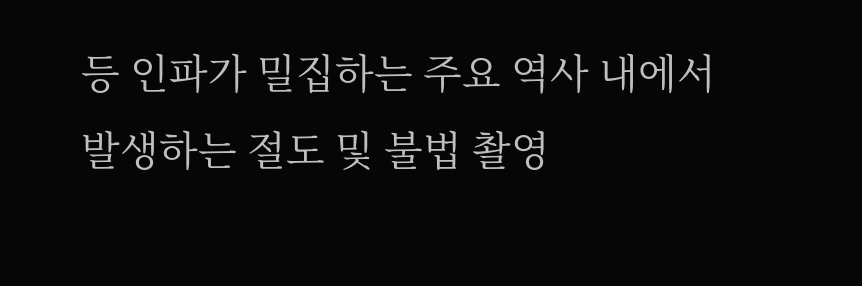등 인파가 밀집하는 주요 역사 내에서 발생하는 절도 및 불법 촬영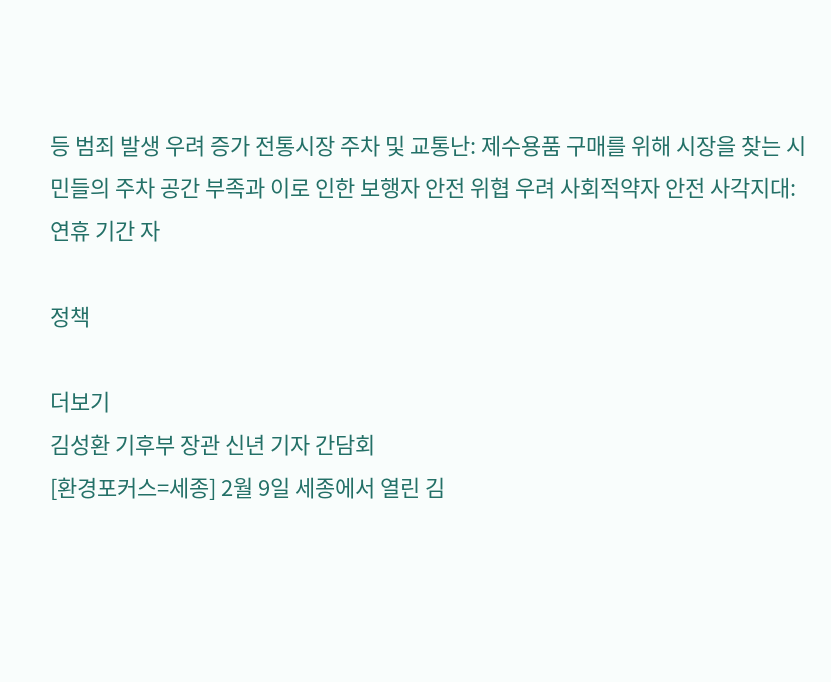등 범죄 발생 우려 증가 전통시장 주차 및 교통난: 제수용품 구매를 위해 시장을 찾는 시민들의 주차 공간 부족과 이로 인한 보행자 안전 위협 우려 사회적약자 안전 사각지대: 연휴 기간 자

정책

더보기
김성환 기후부 장관 신년 기자 간담회
[환경포커스=세종] 2월 9일 세종에서 열린 김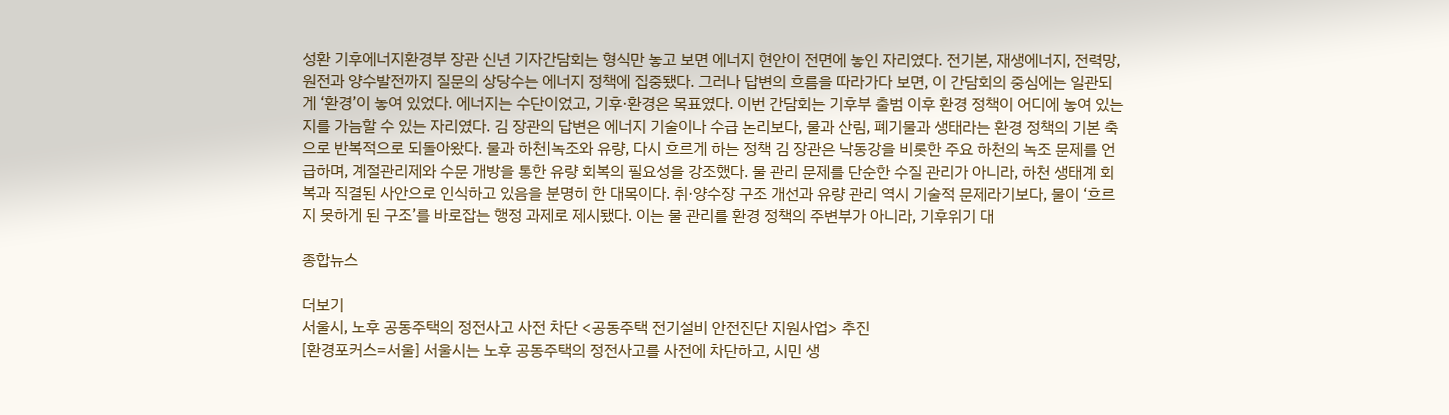성환 기후에너지환경부 장관 신년 기자간담회는 형식만 놓고 보면 에너지 현안이 전면에 놓인 자리였다. 전기본, 재생에너지, 전력망, 원전과 양수발전까지 질문의 상당수는 에너지 정책에 집중됐다. 그러나 답변의 흐름을 따라가다 보면, 이 간담회의 중심에는 일관되게 ‘환경’이 놓여 있었다. 에너지는 수단이었고, 기후·환경은 목표였다. 이번 간담회는 기후부 출범 이후 환경 정책이 어디에 놓여 있는지를 가늠할 수 있는 자리였다. 김 장관의 답변은 에너지 기술이나 수급 논리보다, 물과 산림, 폐기물과 생태라는 환경 정책의 기본 축으로 반복적으로 되돌아왔다. 물과 하천|녹조와 유량, 다시 흐르게 하는 정책 김 장관은 낙동강을 비롯한 주요 하천의 녹조 문제를 언급하며, 계절관리제와 수문 개방을 통한 유량 회복의 필요성을 강조했다. 물 관리 문제를 단순한 수질 관리가 아니라, 하천 생태계 회복과 직결된 사안으로 인식하고 있음을 분명히 한 대목이다. 취·양수장 구조 개선과 유량 관리 역시 기술적 문제라기보다, 물이 ‘흐르지 못하게 된 구조’를 바로잡는 행정 과제로 제시됐다. 이는 물 관리를 환경 정책의 주변부가 아니라, 기후위기 대

종합뉴스

더보기
서울시, 노후 공동주택의 정전사고 사전 차단 <공동주택 전기설비 안전진단 지원사업> 추진
[환경포커스=서울] 서울시는 노후 공동주택의 정전사고를 사전에 차단하고, 시민 생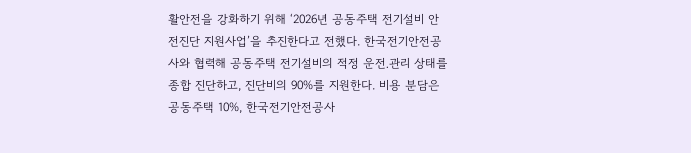활안전을 강화하기 위해 ‘2026년 공동주택 전기설비 안전진단 지원사업’을 추진한다고 전했다. 한국전기안전공사와 협력해 공동주택 전기설비의 적정 운전․관리 상태를 종합 진단하고, 진단비의 90%를 지원한다. 비용 분담은 공동주택 10%, 한국전기안전공사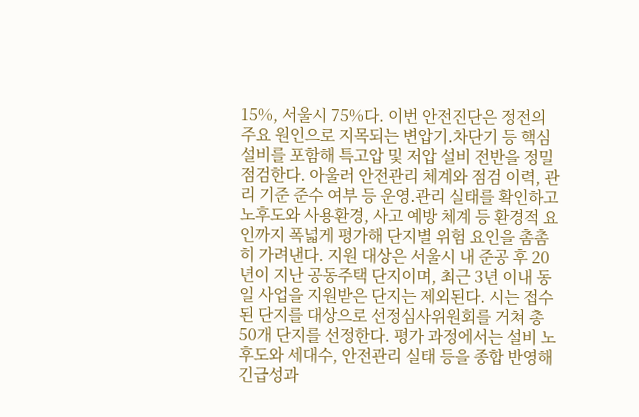15%, 서울시 75%다. 이번 안전진단은 정전의 주요 원인으로 지목되는 변압기․차단기 등 핵심 설비를 포함해 특고압 및 저압 설비 전반을 정밀 점검한다. 아울러 안전관리 체계와 점검 이력, 관리 기준 준수 여부 등 운영․관리 실태를 확인하고 노후도와 사용환경, 사고 예방 체계 등 환경적 요인까지 폭넓게 평가해 단지별 위험 요인을 촘촘히 가려낸다. 지원 대상은 서울시 내 준공 후 20년이 지난 공동주택 단지이며, 최근 3년 이내 동일 사업을 지원받은 단지는 제외된다. 시는 접수된 단지를 대상으로 선정심사위원회를 거쳐 총 50개 단지를 선정한다. 평가 과정에서는 설비 노후도와 세대수, 안전관리 실태 등을 종합 반영해 긴급성과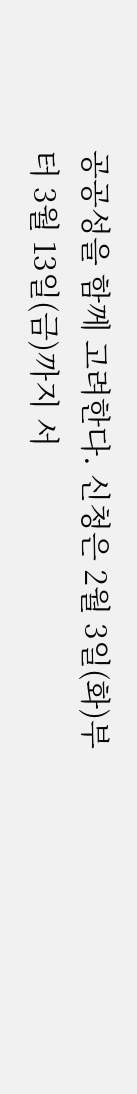공공성을 함께 고려한다. 신청은 2월 3일(화)부터 3월 13일(금)까지 서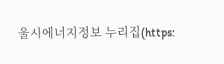울시에너지정보 누리집(https: